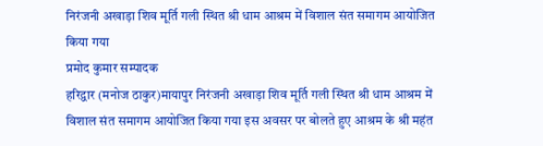निरंजनी अखाड़ा शिव मूर्ति गली स्थित श्री धाम आश्रम में विशाल संत समागम आयोजित किया गया
प्रमोद कुमार सम्पादक
हरिद्वार (मनोज ठाकुर)मायापुर निरंजनी अखाड़ा शिव मूर्ति गली स्थित श्री धाम आश्रम में विशाल संत समागम आयोजित किया गया इस अवसर पर बोलते हुए आश्रम के श्री महंत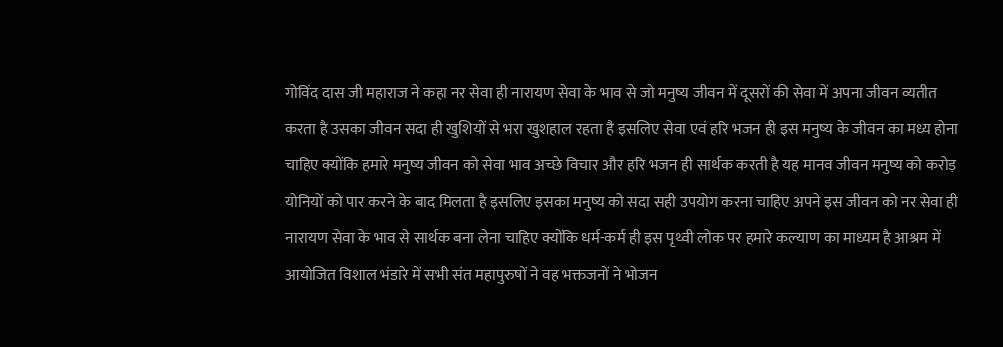गोविंद दास जी महाराज ने कहा नर सेवा ही नारायण सेवा के भाव से जो मनुष्य जीवन में दूसरों की सेवा में अपना जीवन व्यतीत करता है उसका जीवन सदा ही खुशियों से भरा खुशहाल रहता है इसलिए सेवा एवं हरि भजन ही इस मनुष्य के जीवन का मध्य होना चाहिए क्योंकि हमारे मनुष्य जीवन को सेवा भाव अच्छे विचार और हरि भजन ही सार्थक करती है यह मानव जीवन मनुष्य को करोड़ योनियों को पार करने के बाद मिलता है इसलिए इसका मनुष्य को सदा सही उपयोग करना चाहिए अपने इस जीवन को नर सेवा ही नारायण सेवा के भाव से सार्थक बना लेना चाहिए क्योंकि धर्म-कर्म ही इस पृथ्वी लोक पर हमारे कल्याण का माध्यम है आश्रम में आयोजित विशाल भंडारे में सभी संत महापुरुषों ने वह भक्तजनों ने भोजन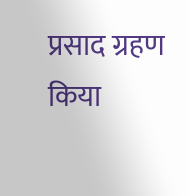प्रसाद ग्रहण किया